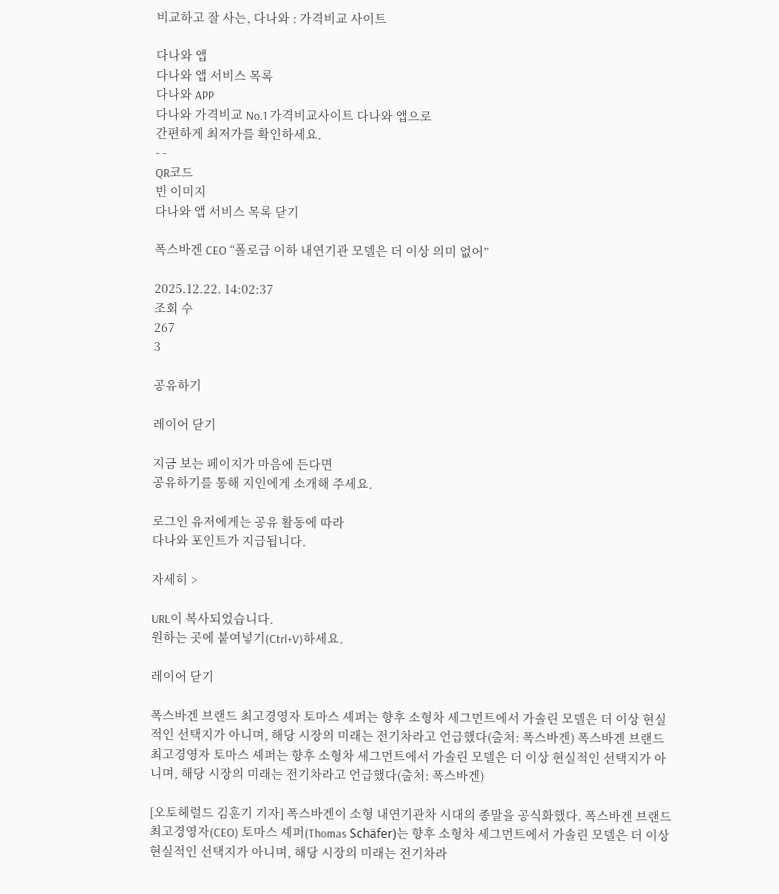비교하고 잘 사는, 다나와 : 가격비교 사이트

다나와 앱
다나와 앱 서비스 목록
다나와 APP
다나와 가격비교 No.1 가격비교사이트 다나와 앱으로
간편하게 최저가를 확인하세요.
- -
QR코드
빈 이미지
다나와 앱 서비스 목록 닫기

폭스바겐 CEO “폴로급 이하 내연기관 모델은 더 이상 의미 없어”

2025.12.22. 14:02:37
조회 수
267
3

공유하기

레이어 닫기

지금 보는 페이지가 마음에 든다면
공유하기를 통해 지인에게 소개해 주세요.

로그인 유저에게는 공유 활동에 따라
다나와 포인트가 지급됩니다.

자세히 >

URL이 복사되었습니다.
원하는 곳에 붙여넣기(Ctrl+V)하세요.

레이어 닫기

폭스바겐 브랜드 최고경영자 토마스 셰퍼는 향후 소형차 세그먼트에서 가솔린 모델은 더 이상 현실적인 선택지가 아니며, 해당 시장의 미래는 전기차라고 언급했다(출처: 폭스바겐) 폭스바겐 브랜드 최고경영자 토마스 셰퍼는 향후 소형차 세그먼트에서 가솔린 모델은 더 이상 현실적인 선택지가 아니며, 해당 시장의 미래는 전기차라고 언급했다(출처: 폭스바겐)

[오토헤럴드 김훈기 기자] 폭스바겐이 소형 내연기관차 시대의 종말을 공식화했다. 폭스바겐 브랜드 최고경영자(CEO) 토마스 셰퍼(Thomas Schäfer)는 향후 소형차 세그먼트에서 가솔린 모델은 더 이상 현실적인 선택지가 아니며, 해당 시장의 미래는 전기차라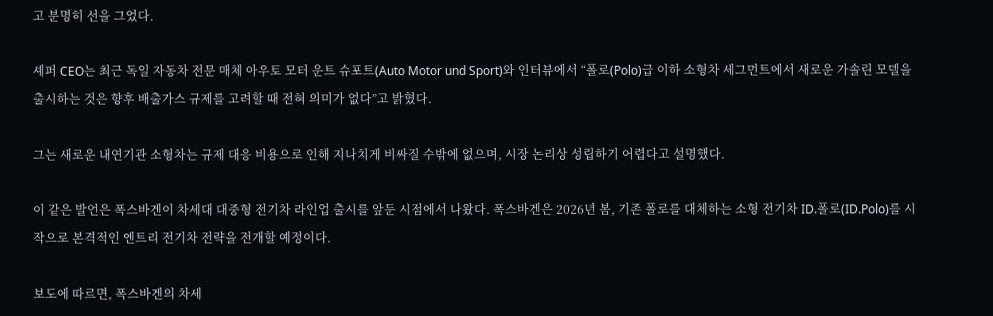고 분명히 선을 그었다.

셰퍼 CEO는 최근 독일 자동차 전문 매체 아우토 모터 운트 슈포트(Auto Motor und Sport)와 인터뷰에서 “폴로(Polo)급 이하 소형차 세그먼트에서 새로운 가솔린 모델을 출시하는 것은 향후 배출가스 규제를 고려할 때 전혀 의미가 없다”고 밝혔다.

그는 새로운 내연기관 소형차는 규제 대응 비용으로 인해 지나치게 비싸질 수밖에 없으며, 시장 논리상 성립하기 어렵다고 설명했다.

이 같은 발언은 폭스바겐이 차세대 대중형 전기차 라인업 출시를 앞둔 시점에서 나왔다. 폭스바겐은 2026년 봄, 기존 폴로를 대체하는 소형 전기차 ID.폴로(ID.Polo)를 시작으로 본격적인 엔트리 전기차 전략을 전개할 예정이다.

보도에 따르면, 폭스바겐의 차세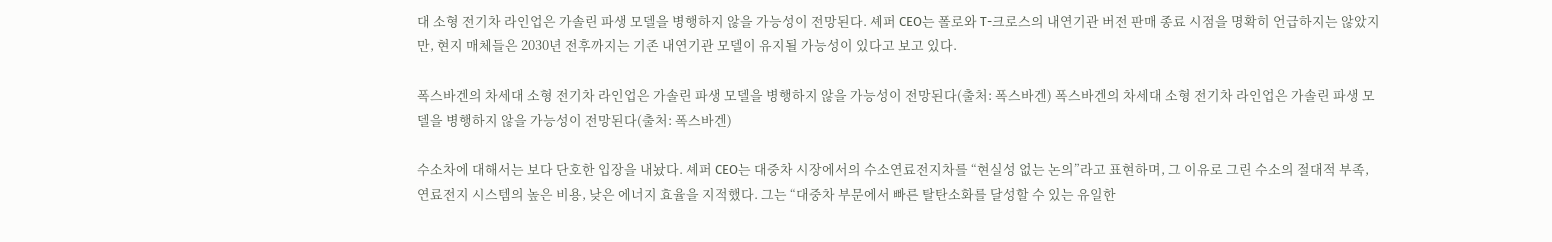대 소형 전기차 라인업은 가솔린 파생 모델을 병행하지 않을 가능성이 전망된다. 셰퍼 CEO는 폴로와 T-크로스의 내연기관 버전 판매 종료 시점을 명확히 언급하지는 않았지만, 현지 매체들은 2030년 전후까지는 기존 내연기관 모델이 유지될 가능성이 있다고 보고 있다.

폭스바겐의 차세대 소형 전기차 라인업은 가솔린 파생 모델을 병행하지 않을 가능성이 전망된다(출처: 폭스바겐) 폭스바겐의 차세대 소형 전기차 라인업은 가솔린 파생 모델을 병행하지 않을 가능성이 전망된다(출처: 폭스바겐)

수소차에 대해서는 보다 단호한 입장을 내놨다. 셰퍼 CEO는 대중차 시장에서의 수소연료전지차를 “현실성 없는 논의”라고 표현하며, 그 이유로 그린 수소의 절대적 부족, 연료전지 시스템의 높은 비용, 낮은 에너지 효율을 지적했다. 그는 “대중차 부문에서 빠른 탈탄소화를 달성할 수 있는 유일한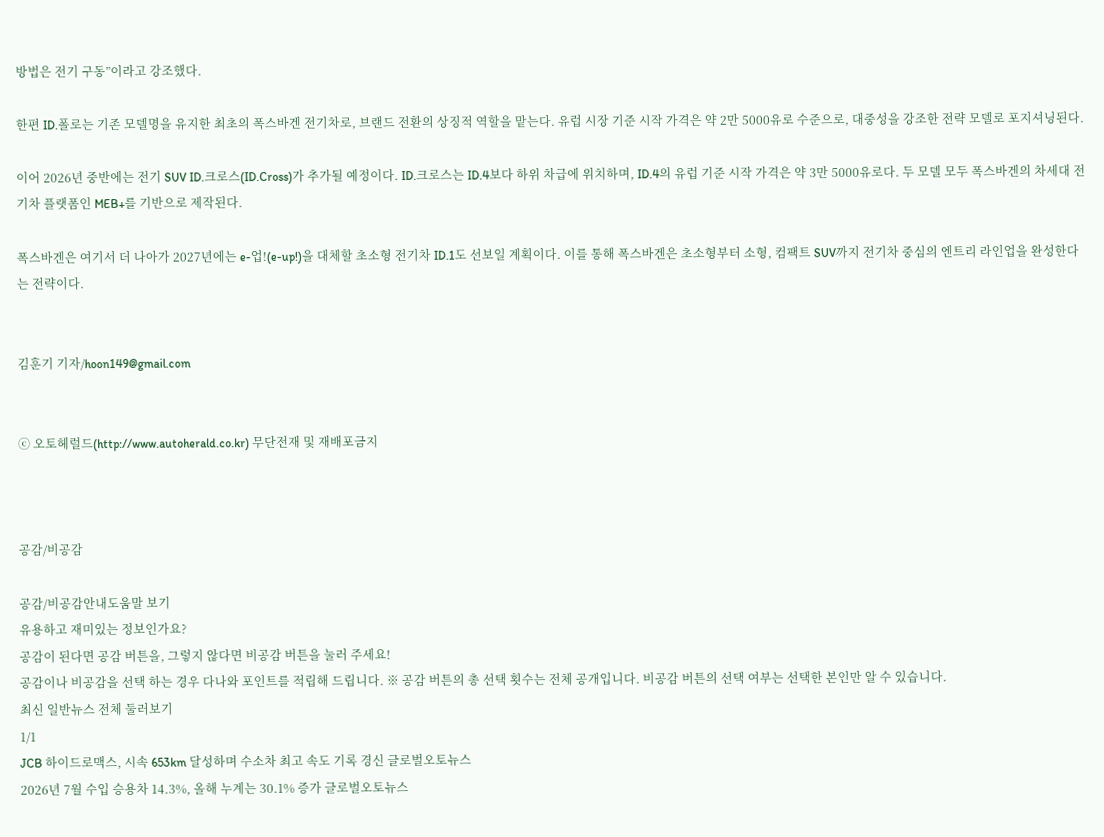방법은 전기 구동”이라고 강조했다.

한편 ID.폴로는 기존 모델명을 유지한 최초의 폭스바겐 전기차로, 브랜드 전환의 상징적 역할을 맡는다. 유럽 시장 기준 시작 가격은 약 2만 5000유로 수준으로, 대중성을 강조한 전략 모델로 포지셔닝된다.

이어 2026년 중반에는 전기 SUV ID.크로스(ID.Cross)가 추가될 예정이다. ID.크로스는 ID.4보다 하위 차급에 위치하며, ID.4의 유럽 기준 시작 가격은 약 3만 5000유로다. 두 모델 모두 폭스바겐의 차세대 전기차 플랫폼인 MEB+를 기반으로 제작된다.

폭스바겐은 여기서 더 나아가 2027년에는 e-업!(e-up!)을 대체할 초소형 전기차 ID.1도 선보일 계획이다. 이를 통해 폭스바겐은 초소형부터 소형, 컴팩트 SUV까지 전기차 중심의 엔트리 라인업을 완성한다는 전략이다.


김훈기 기자/hoon149@gmail.com


ⓒ 오토헤럴드(http://www.autoherald.co.kr) 무단전재 및 재배포금지



공감/비공감

공감/비공감안내도움말 보기
유용하고 재미있는 정보인가요?
공감이 된다면 공감 버튼을, 그렇지 않다면 비공감 버튼을 눌러 주세요!
공감이나 비공감을 선택 하는 경우 다나와 포인트를 적립해 드립니다. ※ 공감 버튼의 총 선택 횟수는 전체 공개입니다. 비공감 버튼의 선택 여부는 선택한 본인만 알 수 있습니다.
최신 일반뉴스 전체 둘러보기
1/1
JCB 하이드로맥스, 시속 653km 달성하며 수소차 최고 속도 기록 경신 글로벌오토뉴스
2026년 7월 수입 승용차 14.3%, 올해 누계는 30.1% 증가 글로벌오토뉴스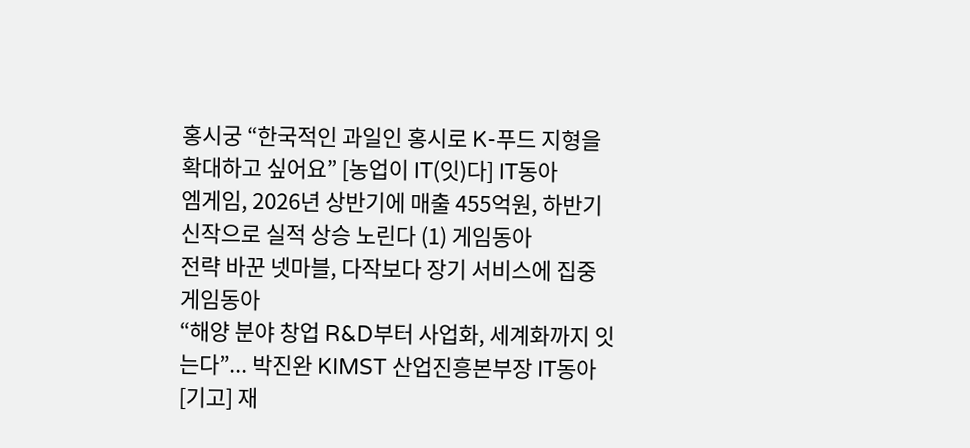홍시궁 “한국적인 과일인 홍시로 K-푸드 지형을 확대하고 싶어요” [농업이 IT(잇)다] IT동아
엠게임, 2026년 상반기에 매출 455억원, 하반기 신작으로 실적 상승 노린다 (1) 게임동아
전략 바꾼 넷마블, 다작보다 장기 서비스에 집중 게임동아
“해양 분야 창업 R&D부터 사업화, 세계화까지 잇는다”... 박진완 KIMST 산업진흥본부장 IT동아
[기고] 재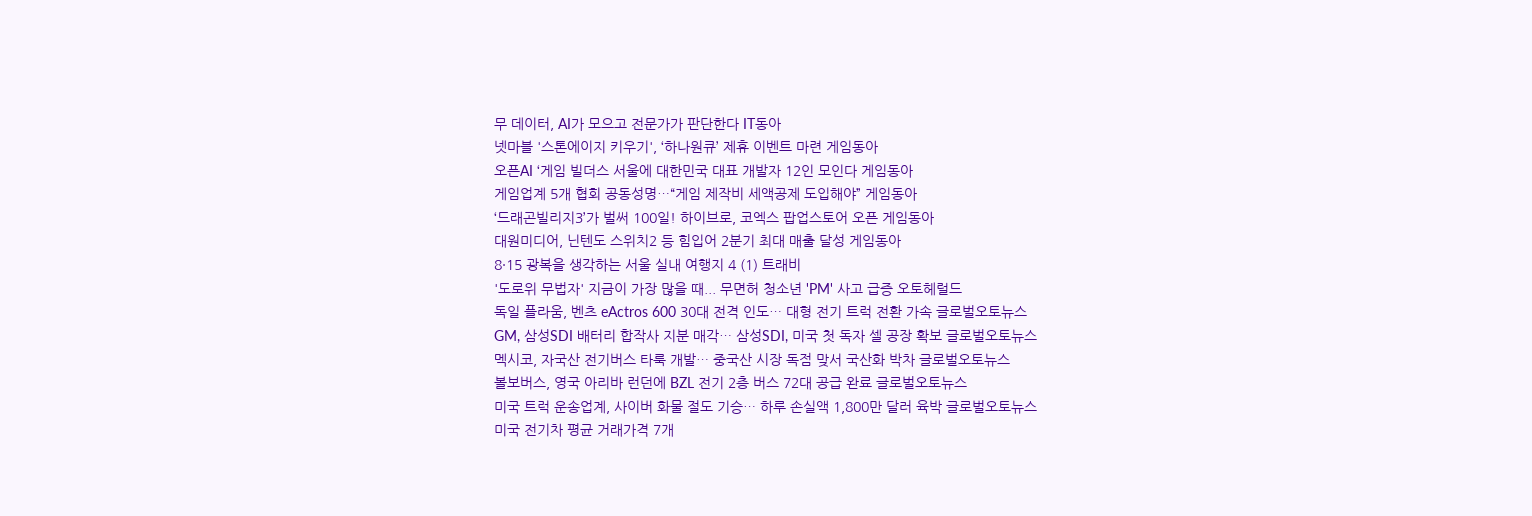무 데이터, AI가 모으고 전문가가 판단한다 IT동아
넷마블 '스톤에이지 키우기', ‘하나원큐’ 제휴 이벤트 마련 게임동아
오픈AI ‘게임 빌더스 서울에 대한민국 대표 개발자 12인 모인다 게임동아
게임업계 5개 협회 공동성명…“게임 제작비 세액공제 도입해야” 게임동아
‘드래곤빌리지3’가 벌써 100일! 하이브로, 코엑스 팝업스토어 오픈 게임동아
대원미디어, 닌텐도 스위치2 등 힘입어 2분기 최대 매출 달성 게임동아
8·15 광복을 생각하는 서울 실내 여행지 4 (1) 트래비
'도로위 무법자' 지금이 가장 많을 때... 무면허 청소년 'PM' 사고 급증 오토헤럴드
독일 플라움, 벤츠 eActros 600 30대 전격 인도… 대형 전기 트럭 전환 가속 글로벌오토뉴스
GM, 삼성SDI 배터리 합작사 지분 매각… 삼성SDI, 미국 첫 독자 셀 공장 확보 글로벌오토뉴스
멕시코, 자국산 전기버스 타룩 개발… 중국산 시장 독점 맞서 국산화 박차 글로벌오토뉴스
볼보버스, 영국 아리바 런던에 BZL 전기 2층 버스 72대 공급 완료 글로벌오토뉴스
미국 트럭 운송업계, 사이버 화물 절도 기승… 하루 손실액 1,800만 달러 육박 글로벌오토뉴스
미국 전기차 평균 거래가격 7개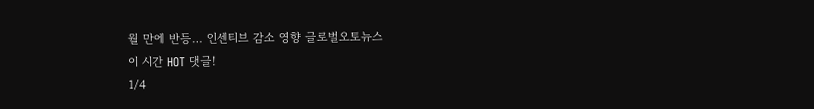월 만에 반등… 인센티브 감소 영향 글로벌오토뉴스
이 시간 HOT 댓글!
1/4